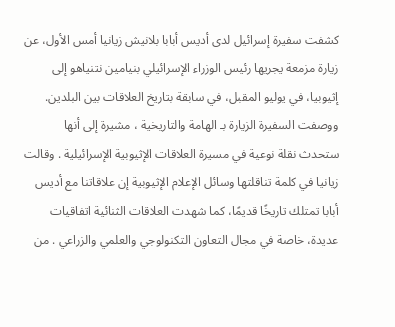كشفت سفيرة إسرائيل لدى أديس أبابا بلانيش زيانيا أمس الأول، عن زيارة مزمعة يجريها رئيس الوزراء الإسرائيلي بنيامين نتنياهو إلى إثيوبيا، في يوليو المقبل، في سابقة بتاريخ العلاقات بين البلدين.
ووصفت السفيرة الزيارة بـ الهامة والتاريخية ، مشيرة إلى أنها ستحدث نقلة نوعية في مسيرة العلاقات الإثيوبية الإسرائيلية . وقالت زيانيا في كلمة تناقلتها وسائل الإعلام الإثيوبية إن علاقاتنا مع أديس أبابا تمتلك تاريخًا قديمًا، كما شهدت العلاقات الثنائية اتفاقيات عديدة، خاصة في مجال التعاون التكنولوجي والعلمي والزراعي . من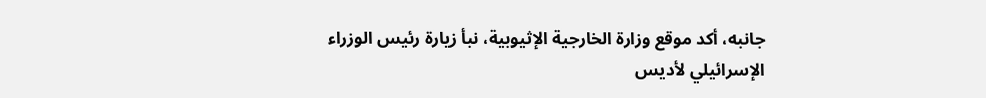جانبه، أكد موقع وزارة الخارجية الإثيوبية، نبأ زيارة رئيس الوزراء الإسرائيلي لأديس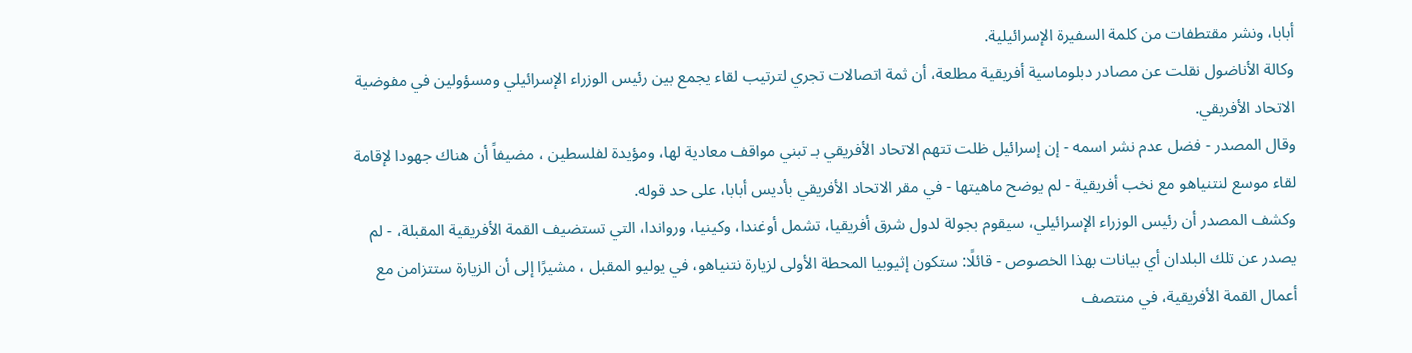أبابا، ونشر مقتطفات من كلمة السفيرة الإسرائيلية.
وكالة الأناضول نقلت عن مصادر دبلوماسية أفريقية مطلعة، أن ثمة اتصالات تجري لترتيب لقاء يجمع بين رئيس الوزراء الإسرائيلي ومسؤولين في مفوضية الاتحاد الأفريقي.
وقال المصدر - فضل عدم نشر اسمه - إن إسرائيل ظلت تتهم الاتحاد الأفريقي بـ تبني مواقف معادية لها، ومؤيدة لفلسطين ، مضيفاً أن هناك جهودا لإقامة لقاء موسع لنتنياهو مع نخب أفريقية - لم يوضح ماهيتها - في مقر الاتحاد الأفريقي بأديس أبابا، على حد قوله.
وكشف المصدر أن رئيس الوزراء الإسرائيلي، سيقوم بجولة لدول شرق أفريقيا، تشمل أوغندا، وكينيا، ورواندا، التي تستضيف القمة الأفريقية المقبلة، - لم يصدر عن تلك البلدان أي بيانات بهذا الخصوص - قائلًا: ستكون إثيوبيا المحطة الأولى لزيارة نتنياهو، في يوليو المقبل ، مشيرًا إلى أن الزيارة ستتزامن مع أعمال القمة الأفريقية، في منتصف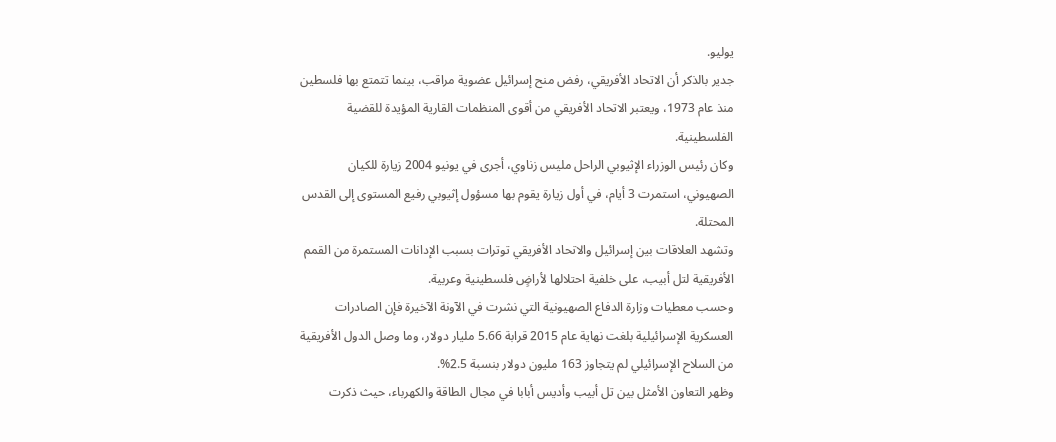يوليو.
جدير بالذكر أن الاتحاد الأفريقي، رفض منح إسرائيل عضوية مراقب، بينما تتمتع بها فلسطين منذ عام 1973، ويعتبر الاتحاد الأفريقي من أقوى المنظمات القارية المؤيدة للقضية الفلسطينية.
وكان رئيس الوزراء الإثيوبي الراحل مليس زناوي، أجرى في يونيو 2004 زيارة للكيان الصهيوني، استمرت 3 أيام، في أول زيارة يقوم بها مسؤول إثيوبي رفيع المستوى إلى القدس المحتلة.
وتشهد العلاقات بين إسرائيل والاتحاد الأفريقي توترات بسبب الإدانات المستمرة من القمم الأفريقية لتل أبيب، على خلفية احتلالها لأراضٍ فلسطينية وعربية.
وحسب معطيات وزارة الدفاع الصهيونية التي نشرت في الآونة الآخيرة فإن الصادرات العسكرية الإسرائيلية بلغت نهاية عام 2015 قرابة 5.66 مليار دولار، وما وصل الدول الأفريقية من السلاح الإسرائيلي لم يتجاوز 163 مليون دولار بنسبة 2.5%.
وظهر التعاون الأمثل بين تل أبيب وأديس أبابا في مجال الطاقة والكهرباء، حيث ذكرت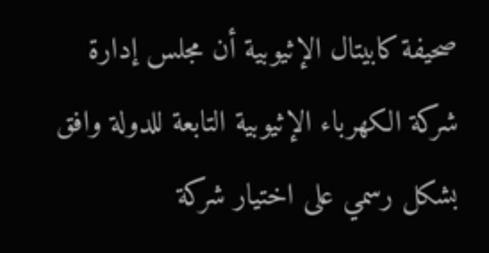صحيفة كابيتال الإثيوبية أن مجلس إدارة شركة الكهرباء الإثيوبية التابعة للدولة وافق بشكل رسمي على اختيار شركة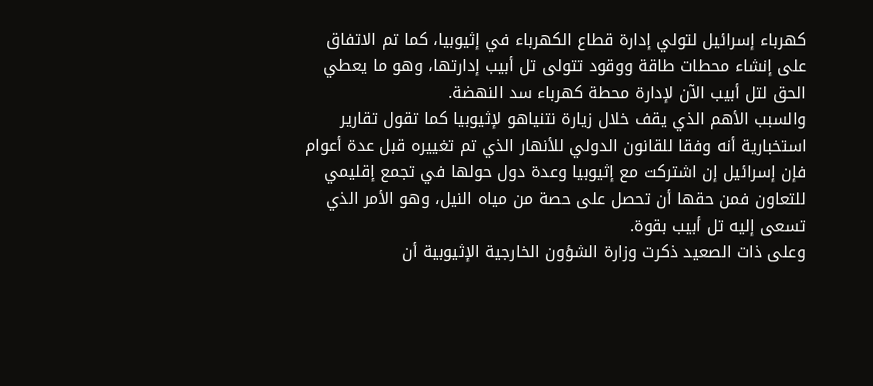كهرباء إسرائيل لتولي إدارة قطاع الكهرباء في إثيوبيا، كما تم الاتفاق على إنشاء محطات طاقة ووقود تتولى تل أبيب إدارتها، وهو ما يعطي الحق لتل أبيب الآن لإدارة محطة كهرباء سد النهضة.
والسبب الأهم الذي يقف خلال زيارة نتنياهو لإثيوبيا كما تقول تقارير استخبارية أنه وفقا للقانون الدولي للأنهار الذي تم تغييره قبل عدة أعوام فإن إسرائيل إن اشتركت مع إثيوبيا وعدة دول حولها في تجمع إقليمي للتعاون فمن حقها أن تحصل على حصة من مياه النيل، وهو الأمر الذي تسعى إليه تل أبيب بقوة.
وعلى ذات الصعيد ذكرت وزارة الشؤون الخارجية الإثيوبية أن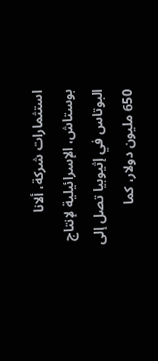استثمارات شركة، ألانا بوستاش، الإسرائيلية لإنتاج البوتاس في إثيوبيا تصل إلى 650 مليون دولار، كما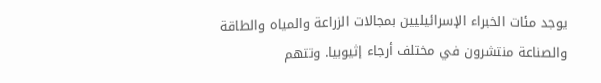يوجد مئات الخبراء الإسرائيليين بمجالات الزراعة والمياه والطاقة والصناعة منتشرون في مختلف أرجاء إثيوبيا. وتتهم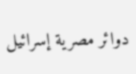دوائر مصرية إسرائيل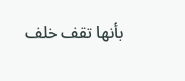بأنها تقف خلف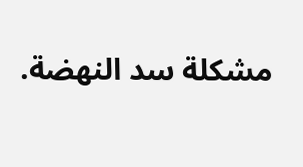مشكلة سد النهضة.